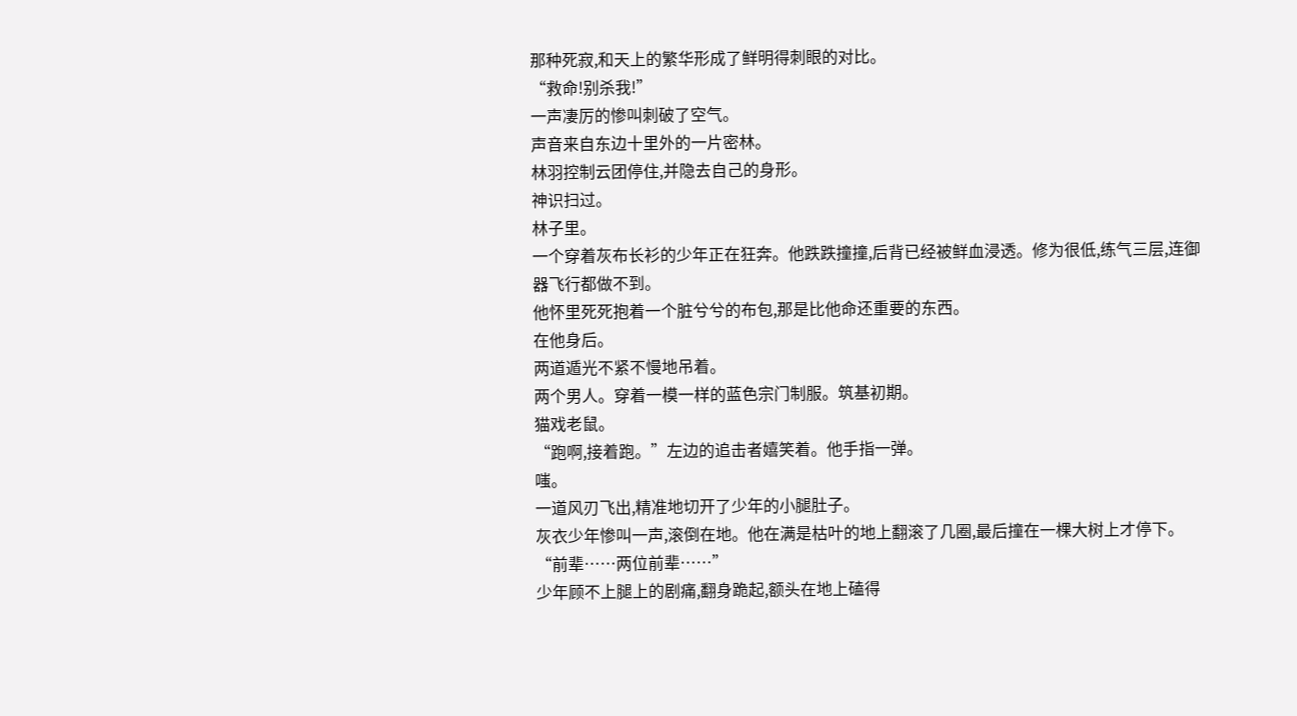那种死寂,和天上的繁华形成了鲜明得刺眼的对比。
“救命!别杀我!”
一声凄厉的惨叫刺破了空气。
声音来自东边十里外的一片密林。
林羽控制云团停住,并隐去自己的身形。
神识扫过。
林子里。
一个穿着灰布长衫的少年正在狂奔。他跌跌撞撞,后背已经被鲜血浸透。修为很低,练气三层,连御器飞行都做不到。
他怀里死死抱着一个脏兮兮的布包,那是比他命还重要的东西。
在他身后。
两道遁光不紧不慢地吊着。
两个男人。穿着一模一样的蓝色宗门制服。筑基初期。
猫戏老鼠。
“跑啊,接着跑。”左边的追击者嬉笑着。他手指一弹。
嗤。
一道风刃飞出,精准地切开了少年的小腿肚子。
灰衣少年惨叫一声,滚倒在地。他在满是枯叶的地上翻滚了几圈,最后撞在一棵大树上才停下。
“前辈……两位前辈……”
少年顾不上腿上的剧痛,翻身跪起,额头在地上磕得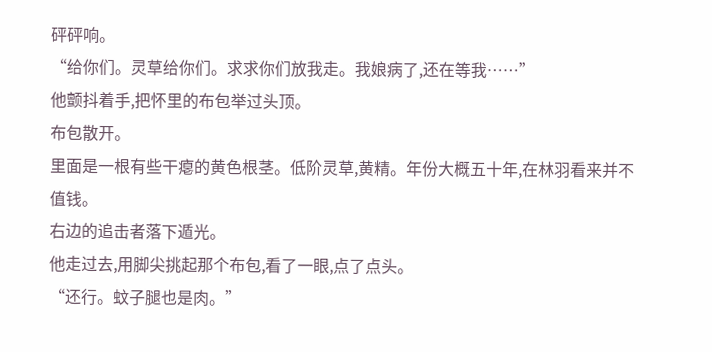砰砰响。
“给你们。灵草给你们。求求你们放我走。我娘病了,还在等我……”
他颤抖着手,把怀里的布包举过头顶。
布包散开。
里面是一根有些干瘪的黄色根茎。低阶灵草,黄精。年份大概五十年,在林羽看来并不值钱。
右边的追击者落下遁光。
他走过去,用脚尖挑起那个布包,看了一眼,点了点头。
“还行。蚊子腿也是肉。”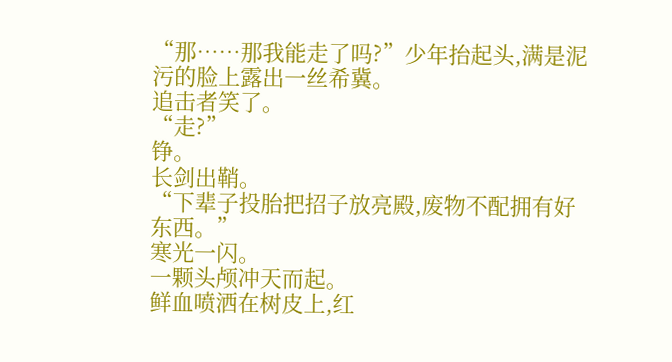“那……那我能走了吗?”少年抬起头,满是泥污的脸上露出一丝希冀。
追击者笑了。
“走?”
铮。
长剑出鞘。
“下辈子投胎把招子放亮殿,废物不配拥有好东西。”
寒光一闪。
一颗头颅冲天而起。
鲜血喷洒在树皮上,红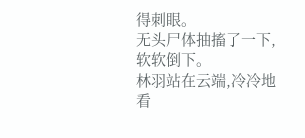得刺眼。
无头尸体抽搐了一下,软软倒下。
林羽站在云端,冷冷地看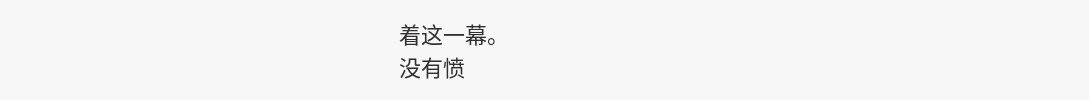着这一幕。
没有愤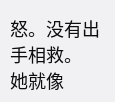怒。没有出手相救。
她就像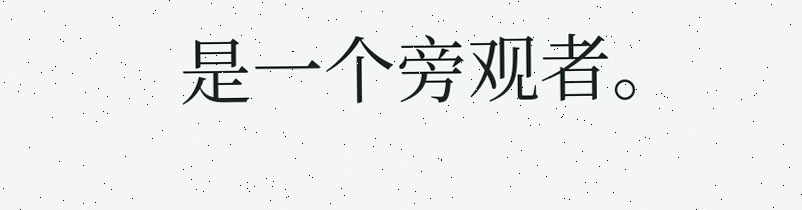是一个旁观者。